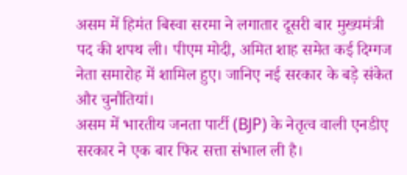असम में हिमंत बिस्वा सरमा ने लगातार दूसरी बार मुख्यमंत्री पद की शपथ ली। पीएम मोदी, अमित शाह समेत कई दिग्गज नेता समारोह में शामिल हुए। जानिए नई सरकार के बड़े संकेत और चुनौतियां।
असम में भारतीय जनता पार्टी (BJP) के नेतृत्व वाली एनडीए सरकार ने एक बार फिर सत्ता संभाल ली है।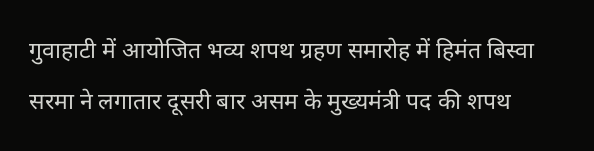गुवाहाटी में आयोजित भव्य शपथ ग्रहण समारोह में हिमंत बिस्वा सरमा ने लगातार दूसरी बार असम के मुख्यमंत्री पद की शपथ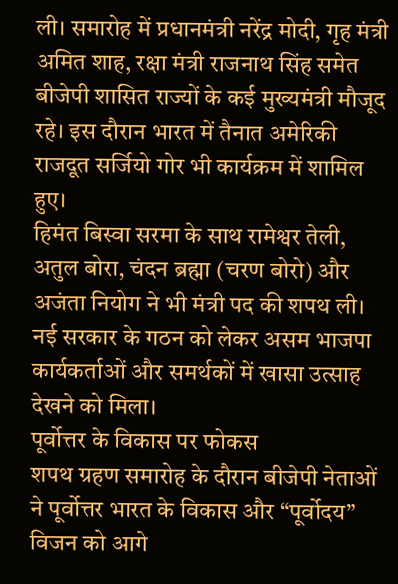ली। समारोह में प्रधानमंत्री नरेंद्र मोदी, गृह मंत्री अमित शाह, रक्षा मंत्री राजनाथ सिंह समेत बीजेपी शासित राज्यों के कई मुख्यमंत्री मौजूद रहे। इस दौरान भारत में तैनात अमेरिकी राजदूत सर्जियो गोर भी कार्यक्रम में शामिल हुए।
हिमंत बिस्वा सरमा के साथ रामेश्वर तेली, अतुल बोरा, चंदन ब्रह्मा (चरण बोरो) और अजंता नियोग ने भी मंत्री पद की शपथ ली। नई सरकार के गठन को लेकर असम भाजपा कार्यकर्ताओं और समर्थकों में खासा उत्साह देखने को मिला।
पूर्वोत्तर के विकास पर फोकस
शपथ ग्रहण समारोह के दौरान बीजेपी नेताओं ने पूर्वोत्तर भारत के विकास और “पूर्वोदय” विजन को आगे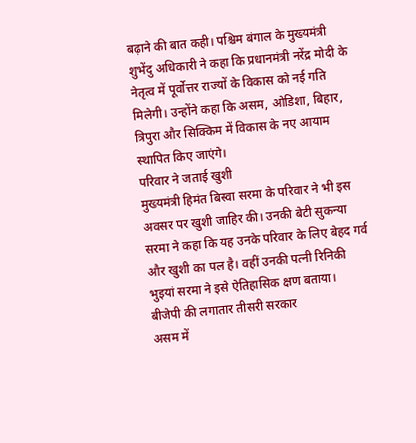बढ़ाने की बात कही। पश्चिम बंगाल के मुख्यमंत्री शुभेंदु अधिकारी ने कहा कि प्रधानमंत्री नरेंद्र मोदी के नेतृत्व में पूर्वोत्तर राज्यों के विकास को नई गति मिलेगी। उन्होंने कहा कि असम, ओडिशा, बिहार, त्रिपुरा और सिक्किम में विकास के नए आयाम स्थापित किए जाएंगे।
परिवार ने जताई खुशी
मुख्यमंत्री हिमंत बिस्वा सरमा के परिवार ने भी इस अवसर पर खुशी जाहिर की। उनकी बेटी सुकन्या सरमा ने कहा कि यह उनके परिवार के लिए बेहद गर्व और खुशी का पल है। वहीं उनकी पत्नी रिनिकी भुइयां सरमा ने इसे ऐतिहासिक क्षण बताया।
बीजेपी की लगातार तीसरी सरकार
असम में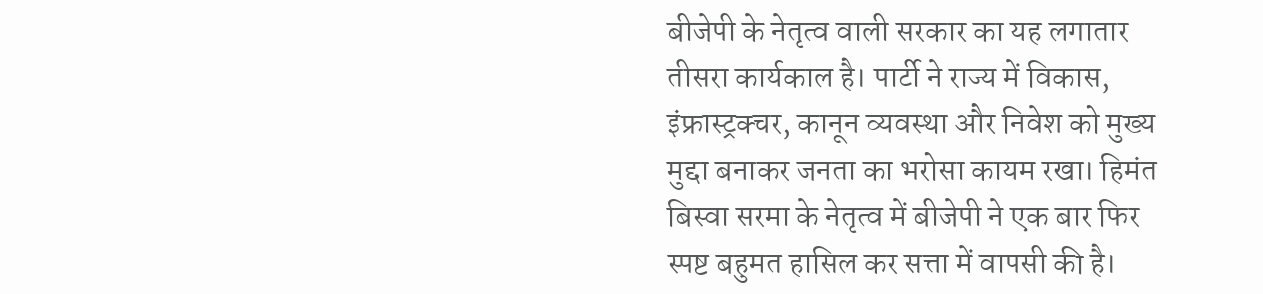बीजेपी के नेतृत्व वाली सरकार का यह लगातार तीसरा कार्यकाल है। पार्टी ने राज्य में विकास, इंफ्रास्ट्रक्चर, कानून व्यवस्था और निवेश को मुख्य मुद्दा बनाकर जनता का भरोसा कायम रखा। हिमंत बिस्वा सरमा के नेतृत्व में बीजेपी ने एक बार फिर स्पष्ट बहुमत हासिल कर सत्ता में वापसी की है।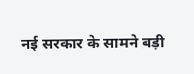नई सरकार के सामने बड़ी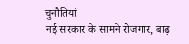चुनौतियां
नई सरकार के सामने रोजगार, बाढ़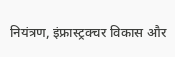नियंत्रण, इंफ्रास्ट्रक्चर विकास और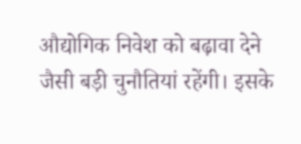औद्योगिक निवेश को बढ़ावा देने जैसी बड़ी चुनौतियां रहेंगी। इसके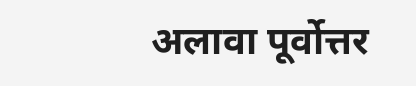अलावा पूर्वोत्तर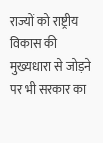राज्यों को राष्ट्रीय विकास की मुख्यधारा से जोड़ने पर भी सरकार का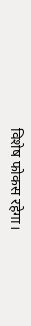विशेष फोकस रहेगा।